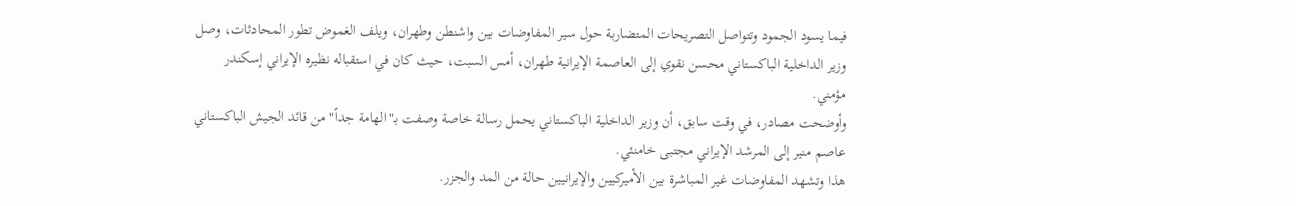فيما يسود الجمود وتتواصل التصريحات المتضاربة حول سير المفاوضات بين واشنطن وطهران، ويلف الغموض تطور المحادثات، وصل وزير الداخلية الباكستاني محسن نقوي إلى العاصمة الإيرانية طهران، أمس السبت، حيث كان في استقباله نظيره الإيراني إسكندر مؤمني.
وأوضحت مصادر، في وقت سابق، أن وزير الداخلية الباكستاني يحمل رسالة خاصة وصفت بـ"الهامة جداً" من قائد الجيش الباكستاني عاصم منير إلى المرشد الإيراني مجتبى خامنئي.
هذا وتشهد المفاوضات غير المباشرة بين الأميركيين والإيرانيين حالة من المد والجزر.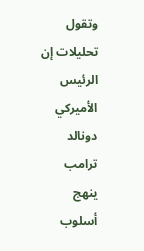وتقول تحليلات إن الرئيس الأميركي دونالد ترامب ينهج أسلوب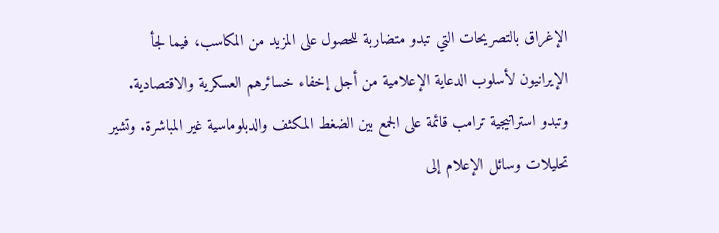الإغراق بالتصريحات التي تبدو متضاربة للحصول على المزيد من المكاسب، فيما لجأ الإيرانيون لأسلوب الدعاية الإعلامية من أجل إخفاء خسائرهم العسكرية والاقتصادية.
وتبدو استراتيجية ترامب قائمة على الجمع بين الضغط المكثف والدبلوماسية غير المباشرة. وتشير تحليلات وسائل الإعلام إلى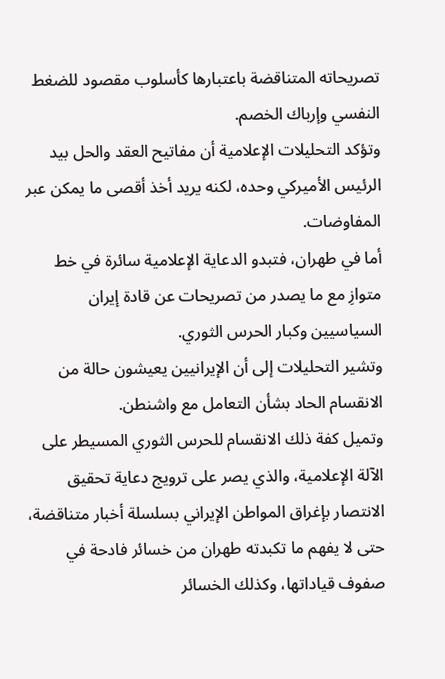تصريحاته المتناقضة باعتبارها كأسلوب مقصود للضغط النفسي وإرباك الخصم.
وتؤكد التحليلات الإعلامية أن مفاتيح العقد والحل بيد الرئيس الأميركي وحده، لكنه يريد أخذ أقصى ما يمكن عبر المفاوضات.
أما في طهران، فتبدو الدعاية الإعلامية سائرة في خط متوازِ مع ما يصدر من تصريحات عن قادة إيران السياسيين وكبار الحرس الثوري.
وتشير التحليلات إلى أن الإيرانيين يعيشون حالة من الانقسام الحاد بشأن التعامل مع واشنطن.
وتميل كفة ذلك الانقسام للحرس الثوري المسيطر على الآلة الإعلامية، والذي يصر على ترويج دعاية تحقيق الانتصار بإغراق المواطن الإيراني بسلسلة أخبار متناقضة، حتى لا يفهم ما تكبدته طهران من خسائر فادحة في صفوف قياداتها، وكذلك الخسائر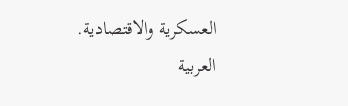العسكرية والاقتصادية.
العربية